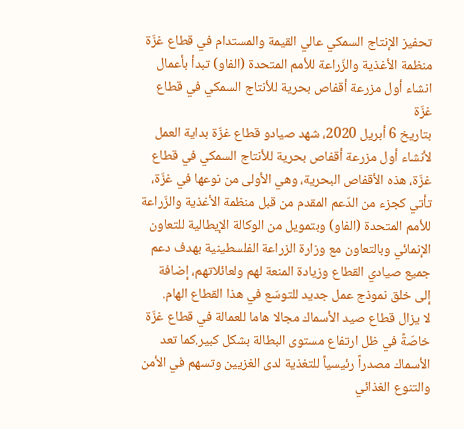تحفيز الإنتاج السمكي عالي القيمة والمستدام في قطاع غزّة
منظمة الأغذية والزّراعة للأمم المتحدة (الفاو) تبدأ بأعمال انشاء أول مزرعة أقفاص بحرية للأنتاج السمكي في قطاع غزّة
بتاريخ 6 أبريل 2020، شهد صيادو قطاع غزّة بداية العمل لأنشاء أول مزرعة أقفاص بحرية للأنتاج السمكي في قطاع غزّة، هذه الأقفاص البحرية، وهي الأولى من نوعها في غزّة، تأتي كجزء من الدّعم المقدم من قبل منظمة الأغذية والزّراعة للأمم المتحدة (الفاو) وبتمويل من الوكالة الإيطالية للتعاون الإنمائي وبالتعاون مع وزارة الزراعة الفلسطينية بهدف دعم جميع صيادي القطاع وزيادة المنعة لهم ولعائلاتهم، إضافة إلى خلق نموذج عمل جديد للتوسّع في هذا القطاع الهام.
لا يزال قطاع صيد الأسماك مجالا هاما للعمالة في قطاع غزّة خاصّةً في ظل ارتفاع مستوى البطالة بشكل كبير.كما تعد الأسماك مصدراً رئيسياً للتغذية لدى الغزيين وتسهم في الأمن والتنوع الغذائي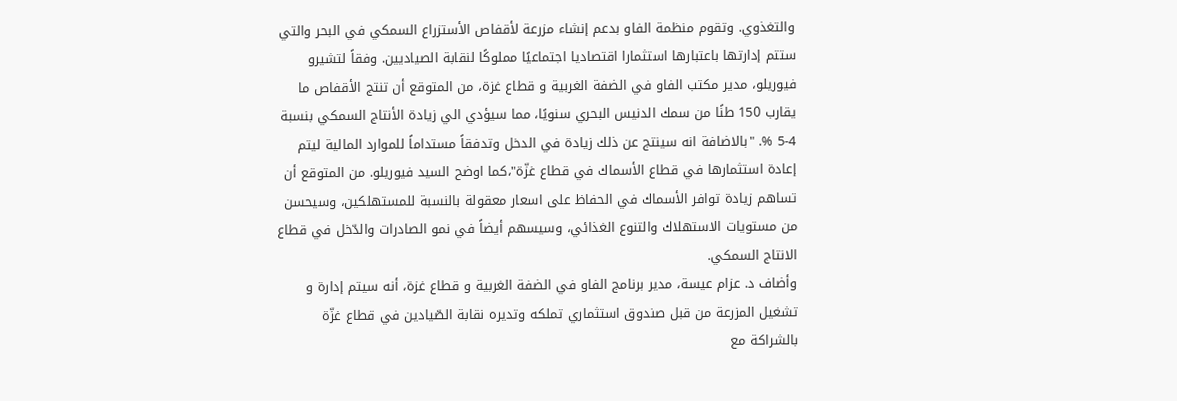والتغذوي. وتقوم منظمة الفاو بدعم إنشاء مزرعة لأقفاص الأستزراع السمكي في البحر والتي ستتم إدارتها باعتبارها استثمارا اقتصاديا اجتماعيًا مملوكًا لنقابة الصياديين. وفقاً لتشيرو فيوريلو، مدير مكتب الفاو في الضفة الغربية و قطاع غزة، من المتوقع أن تنتج الأقفاص ما يقارب 150 طنًا من سمك الدنيس البحري سنويًا، مما سيؤدي الي زيادة الأنتاج السمكي بنسبة 4-5 %. "بالاضافة انه سينتج عن ذلك زيادة في الدخل وتدفقاً مستداماً للموارد المالية ليتم إعادة استثمارها في قطاع الأسماك في قطاع غزّة"،كما اوضح السيد فيوريلو. من المتوقع أن تساهم زيادة توافر الأسماك في الحفاظ على اسعار معقولة بالنسبة للمستهلكين، وسيحسن من مستويات الاستهلاك والتنوع الغذائي، وسيسهم أيضاً في نمو الصادرات والدّخل في قطاع الانتاج السمكي.
وأضاف د. عزام عيسة، مدير برنامج الفاو في الضفة الغربية و قطاع غزة، أنه سيتم إدارة و تشغيل المزرعة من قبل صندوق استثماري تملكه وتديره نقابة الصّيادين في قطاع غزّة بالشراكة مع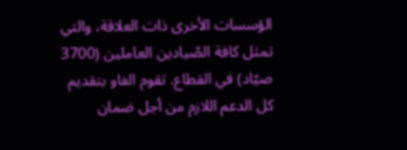الؤسسات الأخرى ذات العلاقة، والتي تمثل كافة الصّيادين العاملين (3700 صيّاد) في القطاع. تقوم الفاو بتقديم كل الدعم اللازم من أجل ضمان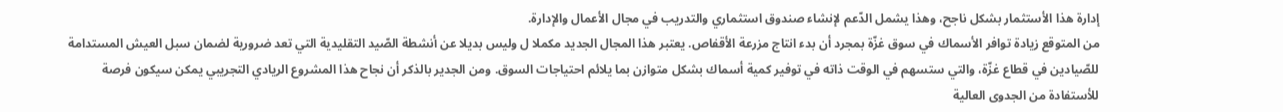إدارة هذا الأستثمار بشكل ناجح، وهذا يشمل الدّعم لإنشاء صندوق استثماري والتدريب في مجال الأعمال والإدارة.
من المتوقع زيادة توافر الأسماك في سوق غزّة بمجرد أن بدء انتاج مزرعة الأقفاص. يعتبر هذا المجال الجديد مكملا ل وليس بديلا عن أنشطة الصّيد التقليدية التي تعد ضرورية لضمان سبل العيش المستدامة للصّيادين في قطاع غزّة، والتي ستسهم في الوقت ذاته في توفير كمية أسماك بشكل متوازن بما يلائم احتياجات السوق. ومن الجدير بالذكر أن نجاح هذا المشروع الريادي التجريبي يمكن سيكون فرصة للأستفادة من الجدوى العالية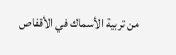من تربية الأسماك في الأقفاص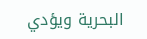البحرية ويؤدي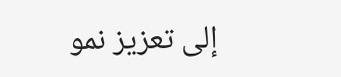إلى تعزيز نمو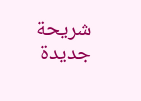شريحة جديدة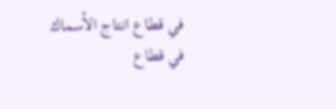في قطاع انتاج الأسماك في قطاع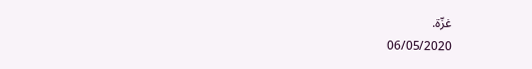غزّة.
06/05/2020